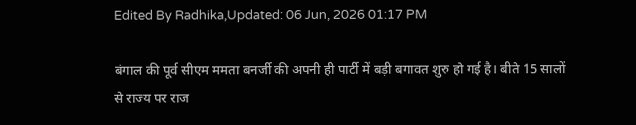Edited By Radhika,Updated: 06 Jun, 2026 01:17 PM

बंगाल की पूर्व सीएम ममता बनर्जी की अपनी ही पार्टी में बड़ी बगावत शुरु हो गई है। बीते 15 सालों से राज्य पर राज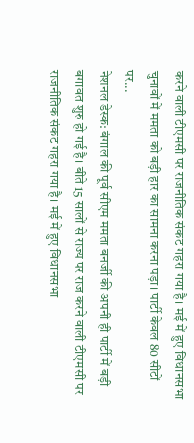करने वाली टीएमसी पर राजनीतिक संकट गहरा गया है। मई में हुए विधानसभा चुनावों में ममता को बड़ी हार का सामना करना पड़ा। पार्टी केवल 80 सीटों पर...
नेशनल डेस्क: बंगाल की पूर्व सीएम ममता बनर्जी की अपनी ही पार्टी में बड़ी बगावत शुरु हो गई है। बीते 15 सालों से राज्य पर राज करने वाली टीएमसी पर राजनीतिक संकट गहरा गया है। मई में हुए विधानसभा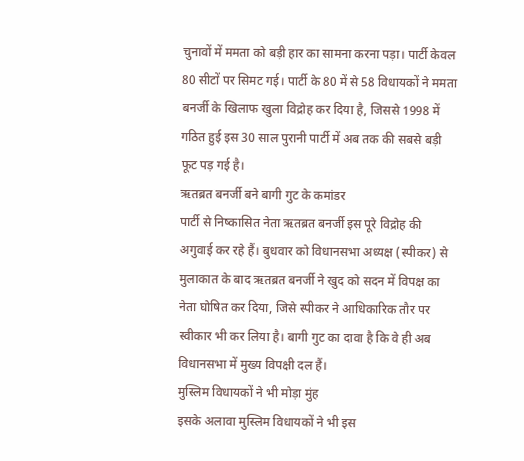चुनावों में ममता को बड़ी हार का सामना करना पड़ा। पार्टी केवल 80 सीटों पर सिमट गई। पार्टी के 80 में से 58 विधायकों ने ममता बनर्जी के खिलाफ खुला विद्रोह कर दिया है, जिससे 1998 में गठित हुई इस 30 साल पुरानी पार्टी में अब तक की सबसे बड़ी फूट पड़ गई है।
ऋतब्रत बनर्जी बने बागी गुट के कमांडर
पार्टी से निष्कासित नेता ऋतब्रत बनर्जी इस पूरे विद्रोह की अगुवाई कर रहे हैं। बुधवार को विधानसभा अध्यक्ष (स्पीकर) से मुलाकात के बाद ऋतब्रत बनर्जी ने खुद को सदन में विपक्ष का नेता घोषित कर दिया, जिसे स्पीकर ने आधिकारिक तौर पर स्वीकार भी कर लिया है। बागी गुट का दावा है कि वे ही अब विधानसभा में मुख्य विपक्षी दल हैं।
मुस्लिम विधायकों ने भी मोड़ा मुंह
इसके अलावा मुस्लिम विधायकों ने भी इस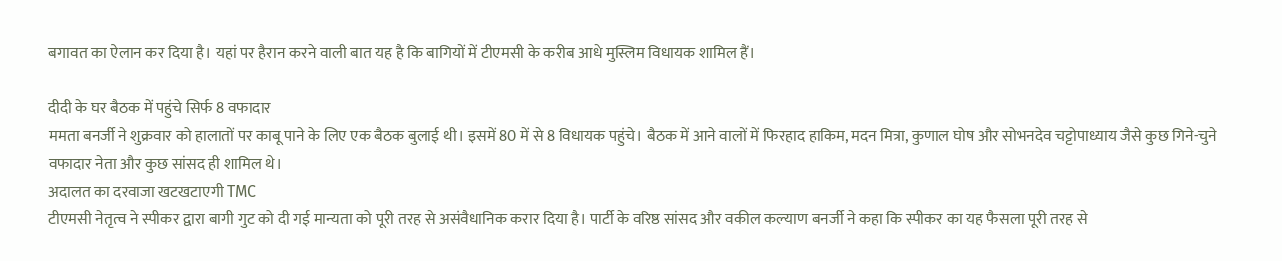बगावत का ऐलान कर दिया है। यहां पर हैरान करने वाली बात यह है कि बागियों में टीएमसी के करीब आधे मुस्लिम विधायक शामिल हैं।

दीदी के घर बैठक में पहुंचे सिर्फ 8 वफादार
ममता बनर्जी ने शुक्रवार को हालातों पर काबू पाने के लिए एक बैठक बुलाई थी। इसमें 80 में से 8 विधायक पहुंचे। बैठक में आने वालों में फिरहाद हाकिम, मदन मित्रा, कुणाल घोष और सोभनदेव चट्टोपाध्याय जैसे कुछ गिने-चुने वफादार नेता और कुछ सांसद ही शामिल थे।
अदालत का दरवाजा खटखटाएगी TMC
टीएमसी नेतृत्व ने स्पीकर द्वारा बागी गुट को दी गई मान्यता को पूरी तरह से असंवैधानिक करार दिया है। पार्टी के वरिष्ठ सांसद और वकील कल्याण बनर्जी ने कहा कि स्पीकर का यह फैसला पूरी तरह से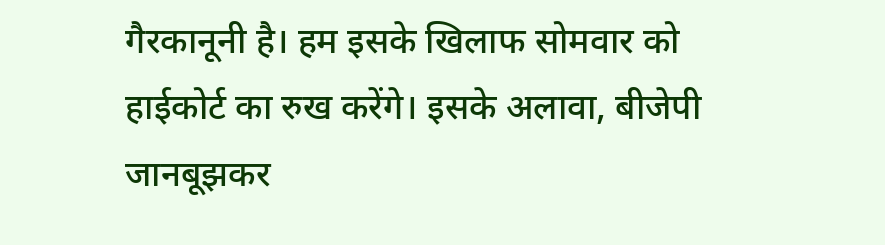गैरकानूनी है। हम इसके खिलाफ सोमवार को हाईकोर्ट का रुख करेंगे। इसके अलावा, बीजेपी जानबूझकर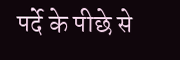पर्दे के पीछे से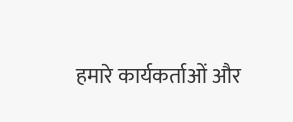हमारे कार्यकर्ताओं और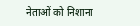नेताओं को निशाना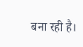बना रही है।